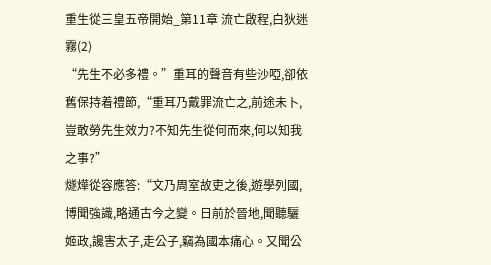重生從三皇五帝開始_第11章 流亡啟程,白狄迷霧(2)
“先生不必多禮。”重耳的聲音有些沙啞,卻依舊保持着禮節,“重耳乃戴罪流亡之,前途未卜,豈敢勞先生效力?不知先生從何而來,何以知我之事?”
燧燁從容應答:“文乃周室故吏之後,遊學列國,博聞強識,略通古今之變。日前於晉地,聞聽驪姬政,讒害太子,走公子,竊為國本痛心。又聞公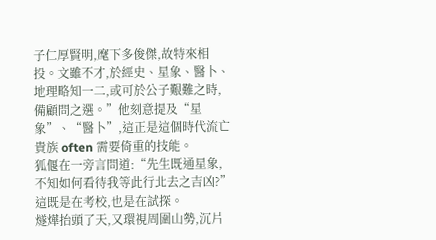子仁厚賢明,麾下多俊傑,故特來相投。文雖不才,於經史、星象、醫卜、地理略知一二,或可於公子艱難之時,備顧問之選。”他刻意提及“星象”、“醫卜”,這正是這個時代流亡貴族 often 需要倚重的技能。
狐偃在一旁言問道:“先生既通星象,不知如何看待我等此行北去之吉凶?”這既是在考校,也是在試探。
燧燁抬頭了天,又環視周圍山勢,沉片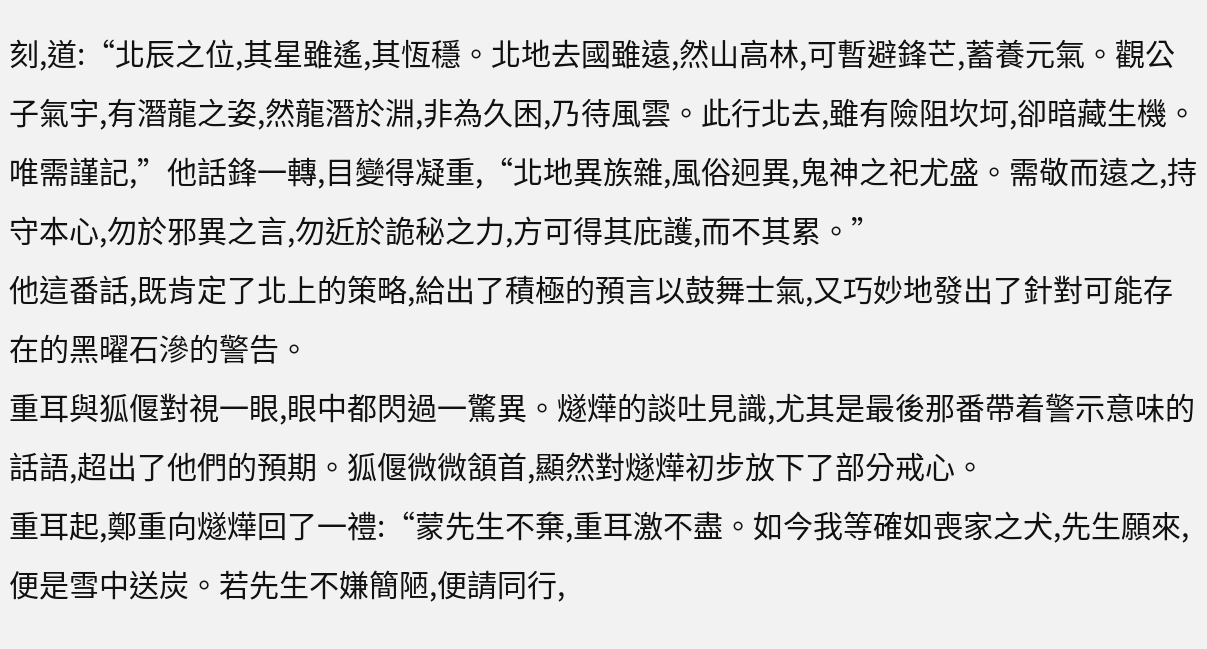刻,道:“北辰之位,其星雖遙,其恆穩。北地去國雖遠,然山高林,可暫避鋒芒,蓄養元氣。觀公子氣宇,有潛龍之姿,然龍潛於淵,非為久困,乃待風雲。此行北去,雖有險阻坎坷,卻暗藏生機。唯需謹記,”他話鋒一轉,目變得凝重,“北地異族雜,風俗迥異,鬼神之祀尤盛。需敬而遠之,持守本心,勿於邪異之言,勿近於詭秘之力,方可得其庇護,而不其累。”
他這番話,既肯定了北上的策略,給出了積極的預言以鼓舞士氣,又巧妙地發出了針對可能存在的黑曜石滲的警告。
重耳與狐偃對視一眼,眼中都閃過一驚異。燧燁的談吐見識,尤其是最後那番帶着警示意味的話語,超出了他們的預期。狐偃微微頷首,顯然對燧燁初步放下了部分戒心。
重耳起,鄭重向燧燁回了一禮:“蒙先生不棄,重耳激不盡。如今我等確如喪家之犬,先生願來,便是雪中送炭。若先生不嫌簡陋,便請同行,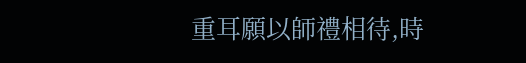重耳願以師禮相待,時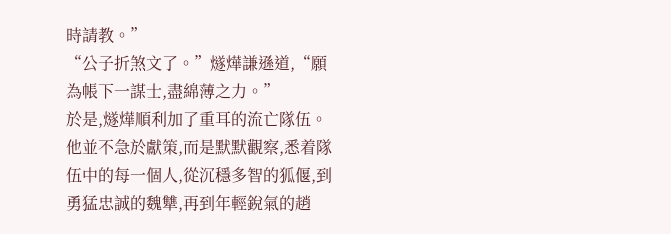時請教。”
“公子折煞文了。”燧燁謙遜道,“願為帳下一謀士,盡綿薄之力。”
於是,燧燁順利加了重耳的流亡隊伍。他並不急於獻策,而是默默觀察,悉着隊伍中的每一個人,從沉穩多智的狐偃,到勇猛忠誠的魏犨,再到年輕銳氣的趙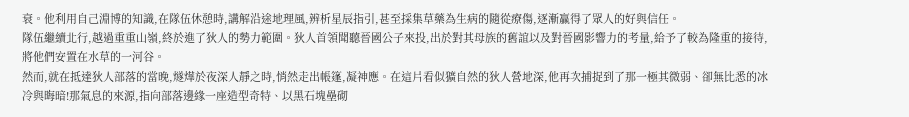衰。他利用自己淵博的知識,在隊伍休憩時,講解沿途地理風,辨析星辰指引,甚至採集草藥為生病的隨從療傷,逐漸贏得了眾人的好與信任。
隊伍繼續北行,越過重重山嶺,終於進了狄人的勢力範圍。狄人首領聞聽晉國公子來投,出於對其母族的舊誼以及對晉國影響力的考量,給予了較為隆重的接待,將他們安置在水草的一河谷。
然而,就在抵達狄人部落的當晚,燧燁於夜深人靜之時,悄然走出帳篷,凝神應。在這片看似獷自然的狄人營地深,他再次捕捉到了那一極其微弱、卻無比悉的冰冷與晦暗!那氣息的來源,指向部落邊緣一座造型奇特、以黑石塊壘砌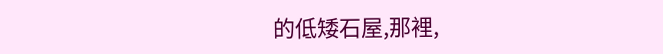的低矮石屋,那裡,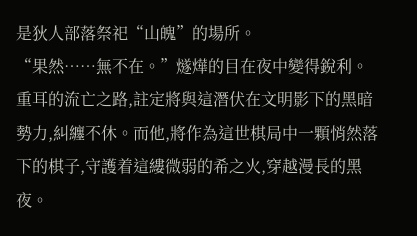是狄人部落祭祀“山魄”的場所。
“果然……無不在。”燧燁的目在夜中變得銳利。重耳的流亡之路,註定將與這潛伏在文明影下的黑暗勢力,糾纏不休。而他,將作為這世棋局中一顆悄然落下的棋子,守護着這縷微弱的希之火,穿越漫長的黑夜。